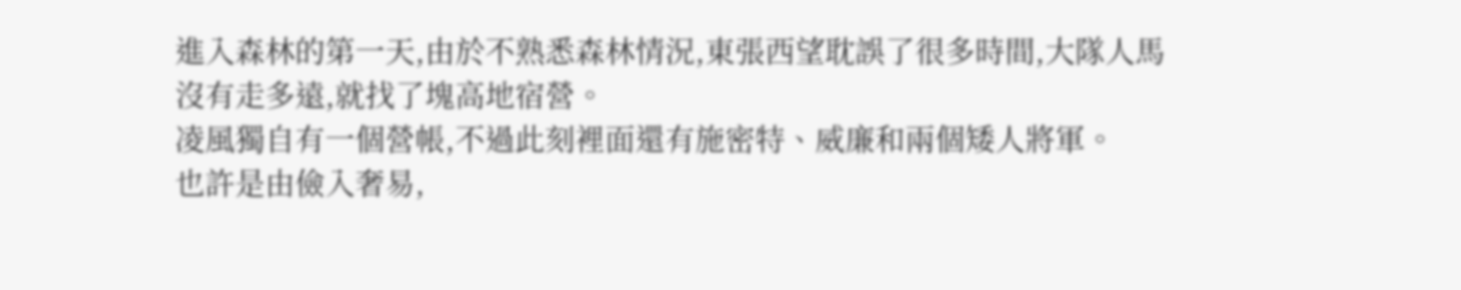進入森林的第一天,由於不熟悉森林情況,東張西望耽誤了很多時間,大隊人馬沒有走多遠,就找了塊高地宿營。
凌風獨自有一個營帳,不過此刻裡面還有施密特、威廉和兩個矮人將軍。
也許是由儉入奢易,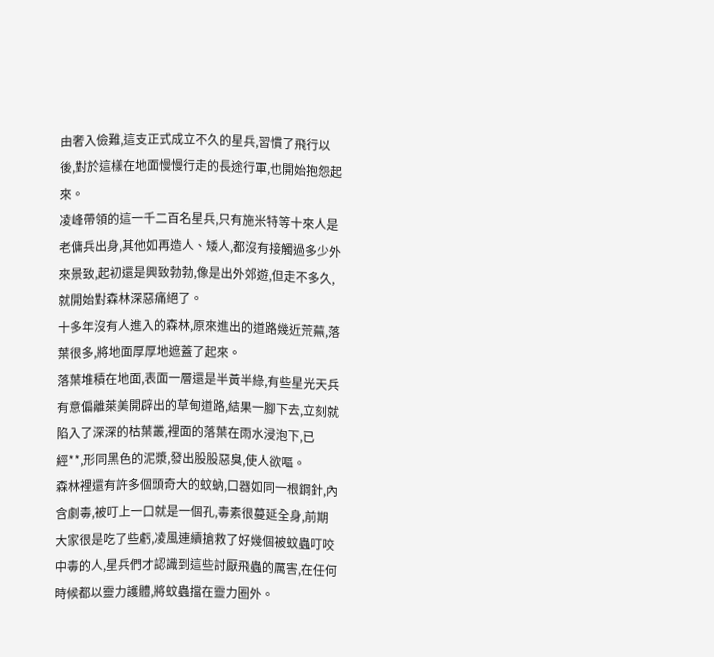由奢入儉難,這支正式成立不久的星兵,習慣了飛行以後,對於這樣在地面慢慢行走的長途行軍,也開始抱怨起來。
凌峰帶領的這一千二百名星兵,只有施米特等十來人是老傭兵出身,其他如再造人、矮人,都沒有接觸過多少外來景致,起初還是興致勃勃,像是出外郊遊,但走不多久,就開始對森林深惡痛絕了。
十多年沒有人進入的森林,原來進出的道路幾近荒蕪,落葉很多,將地面厚厚地遮蓋了起來。
落葉堆積在地面,表面一層還是半黃半綠,有些星光天兵有意偏離萊美開辟出的草甸道路,結果一腳下去,立刻就陷入了深深的枯葉叢,裡面的落葉在雨水浸泡下,已經**,形同黑色的泥漿,發出股股惡臭,使人欲嘔。
森林裡還有許多個頭奇大的蚊蚋,口器如同一根鋼針,內含劇毒,被叮上一口就是一個孔,毒素很蔓延全身,前期大家很是吃了些虧,凌風連續搶救了好幾個被蚊蟲叮咬中毒的人,星兵們才認識到這些討厭飛蟲的厲害,在任何時候都以靈力護體,將蚊蟲擋在靈力圈外。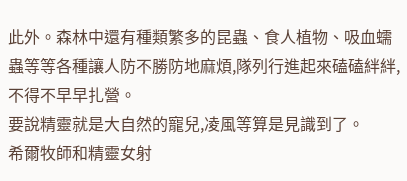此外。森林中還有種類繁多的昆蟲、食人植物、吸血蠕蟲等等各種讓人防不勝防地麻煩,隊列行進起來磕磕絆絆,不得不早早扎營。
要說精靈就是大自然的寵兒,凌風等算是見識到了。
希爾牧師和精靈女射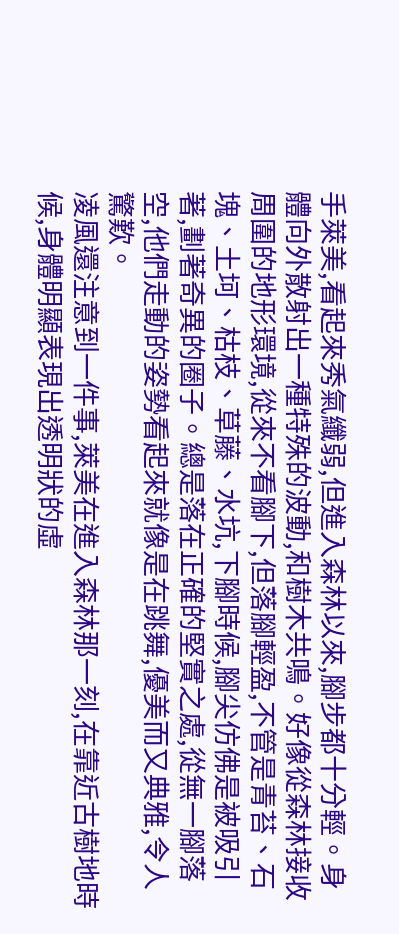手萊美,看起來秀氣纖弱,但進入森林以來,腳步都十分輕。身體向外散射出一種特殊的波動,和樹木共鳴。好像從森林接收周圍的地形環境,從來不看腳下,但落腳輕盈,不管是青苔、石塊、土坷、枯枝、草藤、水坑,下腳時候,腳尖仿佛是被吸引著,劃著奇異的圈子。總是落在正確的堅實之處,從無一腳落空,他們走動的姿勢看起來就像是在跳舞,優美而又典雅,令人驚歎。
凌風還注意到一件事,萊美在進入森林那一刻,在靠近古樹地時候,身體明顯表現出透明狀的虛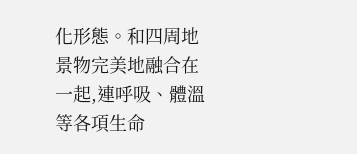化形態。和四周地景物完美地融合在一起,連呼吸、體溫等各項生命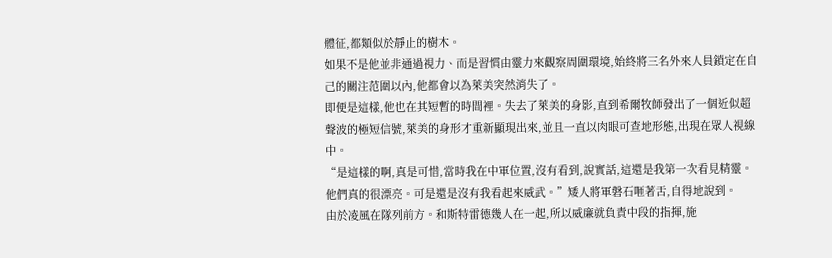體征,都類似於靜止的樹木。
如果不是他並非通過視力、而是習慣由靈力來觀察周圍環境,始終將三名外來人員鎖定在自己的關注范圍以內,他都會以為萊美突然消失了。
即便是這樣,他也在其短暫的時間裡。失去了萊美的身影,直到希爾牧師發出了一個近似超聲波的極短信號,萊美的身形才重新顯現出來,並且一直以肉眼可查地形態,出現在眾人視線中。
“是這樣的啊,真是可惜,當時我在中軍位置,沒有看到,說實話,這還是我第一次看見精靈。他們真的很漂亮。可是還是沒有我看起來威武。”矮人將軍磐石咂著舌,自得地說到。
由於凌風在隊列前方。和斯特雷德幾人在一起,所以威廉就負責中段的指揮,施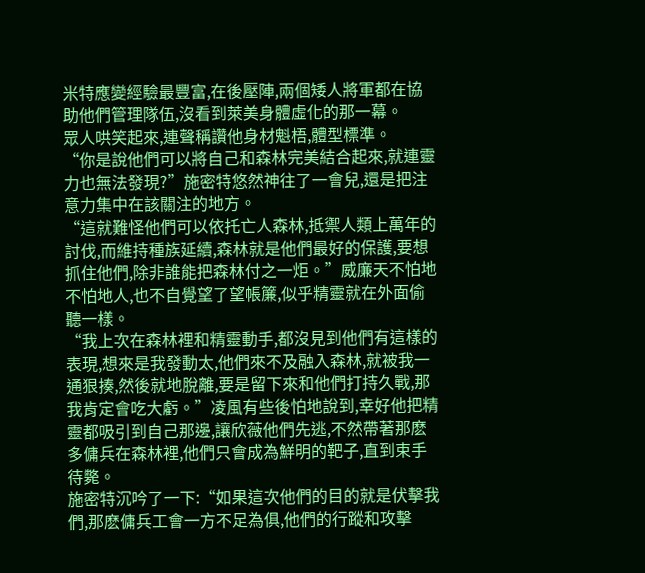米特應變經驗最豐富,在後壓陣,兩個矮人將軍都在協助他們管理隊伍,沒看到萊美身體虛化的那一幕。
眾人哄笑起來,連聲稱讚他身材魁梧,體型標準。
“你是說他們可以將自己和森林完美結合起來,就連靈力也無法發現?”施密特悠然神往了一會兒,還是把注意力集中在該關注的地方。
“這就難怪他們可以依托亡人森林,抵禦人類上萬年的討伐,而維持種族延續,森林就是他們最好的保護,要想抓住他們,除非誰能把森林付之一炬。”威廉天不怕地不怕地人,也不自覺望了望帳簾,似乎精靈就在外面偷聽一樣。
“我上次在森林裡和精靈動手,都沒見到他們有這樣的表現,想來是我發動太,他們來不及融入森林,就被我一通狠揍,然後就地脫離,要是留下來和他們打持久戰,那我肯定會吃大虧。”凌風有些後怕地說到,幸好他把精靈都吸引到自己那邊,讓欣薇他們先逃,不然帶著那麽多傭兵在森林裡,他們只會成為鮮明的靶子,直到束手待斃。
施密特沉吟了一下:“如果這次他們的目的就是伏擊我們,那麽傭兵工會一方不足為俱,他們的行蹤和攻擊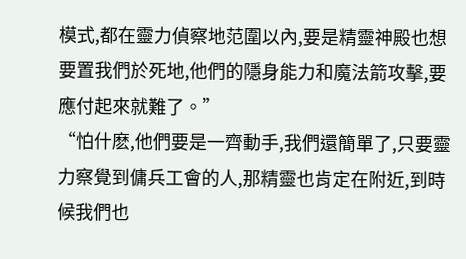模式,都在靈力偵察地范圍以內,要是精靈神殿也想要置我們於死地,他們的隱身能力和魔法箭攻擊,要應付起來就難了。”
“怕什麽,他們要是一齊動手,我們還簡單了,只要靈力察覺到傭兵工會的人,那精靈也肯定在附近,到時候我們也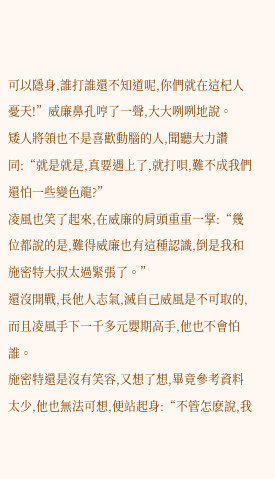可以隱身,誰打誰還不知道呢,你們就在這杞人憂天!”威廉鼻孔哼了一聲,大大咧咧地說。
矮人將領也不是喜歡動腦的人,聞聽大力讚同:“就是就是,真要遇上了,就打唄,難不成我們還怕一些變色龍?”
凌風也笑了起來,在威廉的肩頭重重一掌:“幾位都說的是,難得威廉也有這種認識,倒是我和施密特大叔太過緊張了。”
還沒開戰,長他人志氣,滅自己威風是不可取的,而且凌風手下一千多元嬰期高手,他也不會怕誰。
施密特還是沒有笑容,又想了想,畢竟參考資料太少,他也無法可想,便站起身:“不管怎麽說,我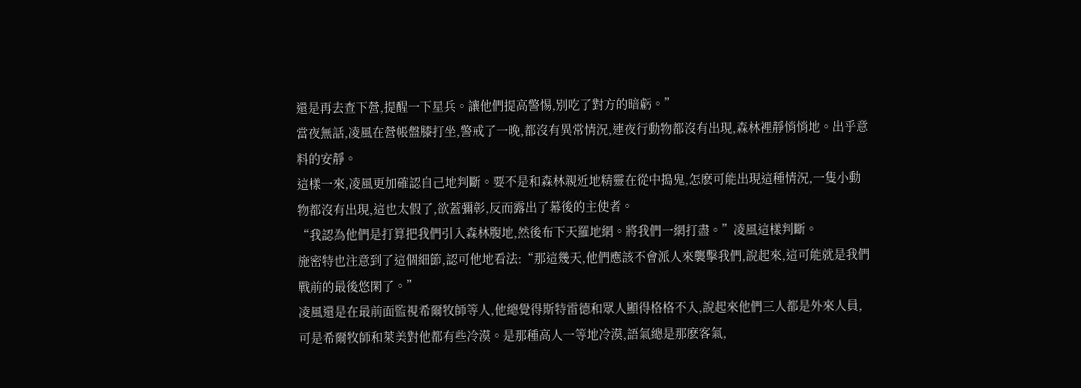還是再去查下營,提醒一下星兵。讓他們提高警惕,別吃了對方的暗虧。”
當夜無話,凌風在營帳盤膝打坐,警戒了一晚,都沒有異常情況,連夜行動物都沒有出現,森林裡靜悄悄地。出乎意料的安靜。
這樣一來,凌風更加確認自己地判斷。要不是和森林親近地精靈在從中搗鬼,怎麽可能出現這種情況,一隻小動物都沒有出現,這也太假了,欲蓋彌彰,反而露出了幕後的主使者。
“我認為他們是打算把我們引入森林腹地,然後布下天羅地網。將我們一網打盡。”凌風這樣判斷。
施密特也注意到了這個細節,認可他地看法:“那這幾天,他們應該不會派人來襲擊我們,說起來,這可能就是我們戰前的最後悠閑了。”
凌風還是在最前面監視希爾牧師等人,他總覺得斯特雷德和眾人顯得格格不入,說起來他們三人都是外來人員,可是希爾牧師和萊美對他都有些冷漠。是那種高人一等地冷漠,語氣總是那麽客氣,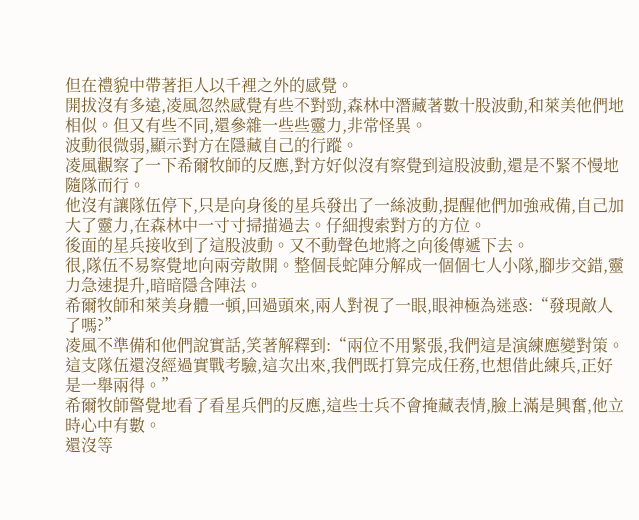但在禮貌中帶著拒人以千裡之外的感覺。
開拔沒有多遠,凌風忽然感覺有些不對勁,森林中潛藏著數十股波動,和萊美他們地相似。但又有些不同,還參雜一些些靈力,非常怪異。
波動很微弱,顯示對方在隱藏自己的行蹤。
凌風觀察了一下希爾牧師的反應,對方好似沒有察覺到這股波動,還是不緊不慢地隨隊而行。
他沒有讓隊伍停下,只是向身後的星兵發出了一絲波動,提醒他們加強戒備,自己加大了靈力,在森林中一寸寸掃描過去。仔細搜索對方的方位。
後面的星兵接收到了這股波動。又不動聲色地將之向後傳遞下去。
很,隊伍不易察覺地向兩旁散開。整個長蛇陣分解成一個個七人小隊,腳步交錯,靈力急速提升,暗暗隱含陣法。
希爾牧師和萊美身體一頓,回過頭來,兩人對視了一眼,眼神極為迷惑:“發現敵人了嗎?”
凌風不準備和他們說實話,笑著解釋到:“兩位不用緊張,我們這是演練應變對策。這支隊伍還沒經過實戰考驗,這次出來,我們既打算完成任務,也想借此練兵,正好是一舉兩得。”
希爾牧師警覺地看了看星兵們的反應,這些士兵不會掩藏表情,臉上滿是興奮,他立時心中有數。
還沒等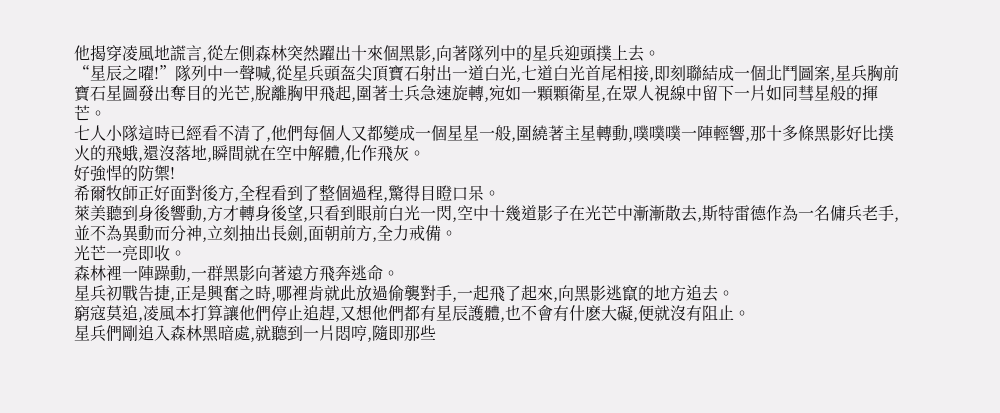他揭穿凌風地謊言,從左側森林突然躍出十來個黑影,向著隊列中的星兵迎頭撲上去。
“星辰之曜!”隊列中一聲喊,從星兵頭盔尖頂寶石射出一道白光,七道白光首尾相接,即刻聯結成一個北鬥圖案,星兵胸前寶石星圖發出奪目的光芒,脫離胸甲飛起,圍著士兵急速旋轉,宛如一顆顆衛星,在眾人視線中留下一片如同彗星般的揮芒。
七人小隊這時已經看不清了,他們每個人又都變成一個星星一般,圍繞著主星轉動,噗噗噗一陣輕響,那十多條黑影好比撲火的飛蛾,還沒落地,瞬間就在空中解體,化作飛灰。
好強悍的防禦!
希爾牧師正好面對後方,全程看到了整個過程,驚得目瞪口呆。
萊美聽到身後響動,方才轉身後望,只看到眼前白光一閃,空中十幾道影子在光芒中漸漸散去,斯特雷德作為一名傭兵老手,並不為異動而分神,立刻抽出長劍,面朝前方,全力戒備。
光芒一亮即收。
森林裡一陣躁動,一群黑影向著遠方飛奔逃命。
星兵初戰告捷,正是興奮之時,哪裡肯就此放過偷襲對手,一起飛了起來,向黑影逃竄的地方追去。
窮寇莫追,凌風本打算讓他們停止追趕,又想他們都有星辰護體,也不會有什麽大礙,便就沒有阻止。
星兵們剛追入森林黑暗處,就聽到一片悶哼,隨即那些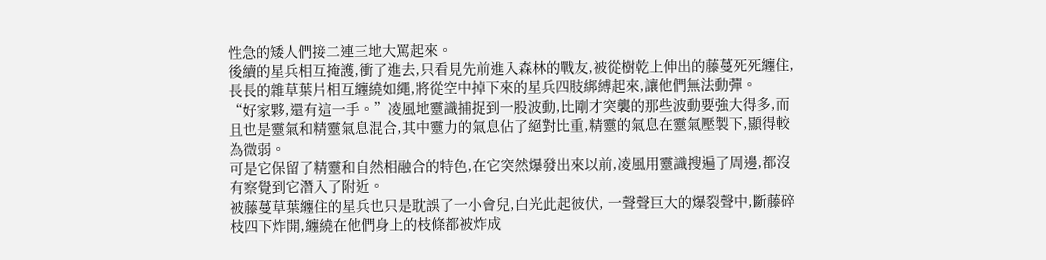性急的矮人們接二連三地大罵起來。
後續的星兵相互掩護,衝了進去,只看見先前進入森林的戰友,被從樹乾上伸出的藤蔓死死纏住,長長的雜草葉片相互纏繞如繩,將從空中掉下來的星兵四肢綁縛起來,讓他們無法動彈。
“好家夥,還有這一手。”凌風地靈識捕捉到一股波動,比剛才突襲的那些波動要強大得多,而且也是靈氣和精靈氣息混合,其中靈力的氣息佔了絕對比重,精靈的氣息在靈氣壓製下,顯得較為微弱。
可是它保留了精靈和自然相融合的特色,在它突然爆發出來以前,凌風用靈識搜遍了周邊,都沒有察覺到它潛入了附近。
被藤蔓草葉纏住的星兵也只是耽誤了一小會兒,白光此起彼伏, 一聲聲巨大的爆裂聲中,斷藤碎枝四下炸開,纏繞在他們身上的枝條都被炸成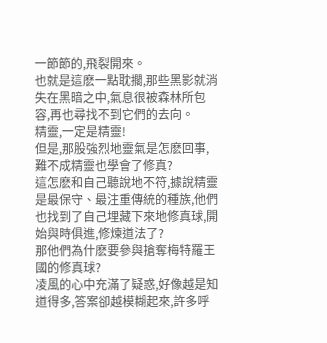一節節的,飛裂開來。
也就是這麽一點耽擱,那些黑影就消失在黑暗之中,氣息很被森林所包容,再也尋找不到它們的去向。
精靈,一定是精靈!
但是,那股強烈地靈氣是怎麽回事,難不成精靈也學會了修真?
這怎麽和自己聽說地不符,據說精靈是最保守、最注重傳統的種族,他們也找到了自己埋藏下來地修真球,開始與時俱進,修煉道法了?
那他們為什麽要參與搶奪梅特羅王國的修真球?
凌風的心中充滿了疑惑,好像越是知道得多,答案卻越模糊起來,許多呼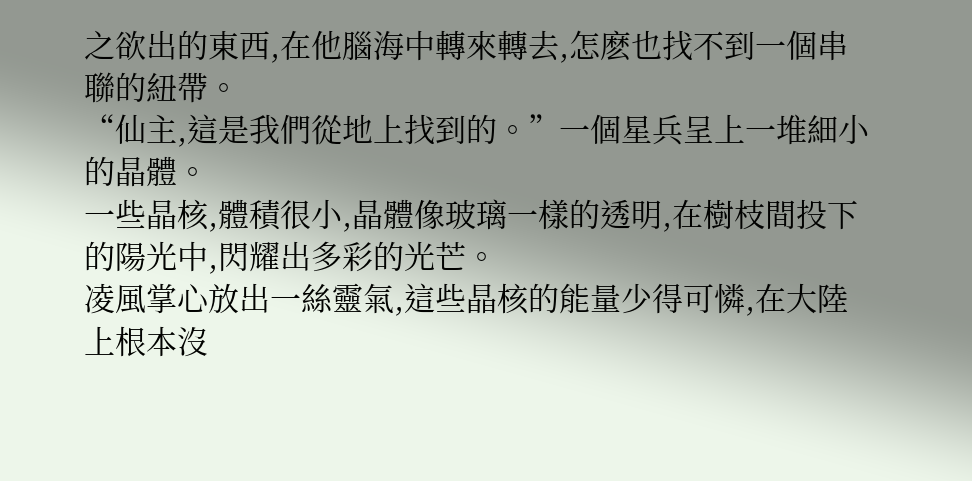之欲出的東西,在他腦海中轉來轉去,怎麽也找不到一個串聯的紐帶。
“仙主,這是我們從地上找到的。”一個星兵呈上一堆細小的晶體。
一些晶核,體積很小,晶體像玻璃一樣的透明,在樹枝間投下的陽光中,閃耀出多彩的光芒。
凌風掌心放出一絲靈氣,這些晶核的能量少得可憐,在大陸上根本沒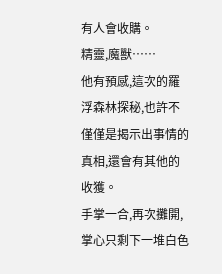有人會收購。
精靈,魔獸……
他有預感,這次的羅浮森林探秘,也許不僅僅是揭示出事情的真相,還會有其他的收獲。
手掌一合,再次攤開,掌心只剩下一堆白色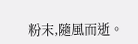粉末,隨風而逝。